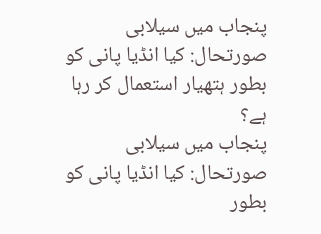پنجاب میں سیلابی صورتحال: کیا انڈیا پانی کو بطور ہتھیار استعمال کر رہا ہے؟
پنجاب میں سیلابی صورتحال: کیا انڈیا پانی کو بطور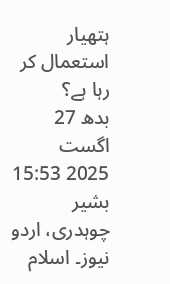ہتھیار استعمال کر رہا ہے؟
بدھ 27 اگست 2025 15:53
بشیر چوہدری، اردو نیوز۔ اسلام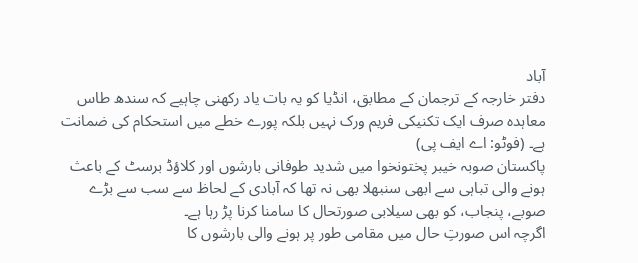آباد
دفتر خارجہ کے ترجمان کے مطابق، انڈیا کو یہ بات یاد رکھنی چاہیے کہ سندھ طاس معاہدہ صرف ایک تکنیکی فریم ورک نہیں بلکہ پورے خطے میں استحکام کی ضمانت ہے۔ (فوٹو: اے ایف پی)
پاکستان صوبہ خیبر پختونخوا میں شدید طوفانی بارشوں اور کلاؤڈ برسٹ کے باعث ہونے والی تباہی سے ابھی سنبھلا بھی نہ تھا کہ آبادی کے لحاظ سے سب سے بڑے صوبے، پنجاب، کو بھی سیلابی صورتحال کا سامنا کرنا پڑ رہا ہے۔
اگرچہ اس صورتِ حال میں مقامی طور پر ہونے والی بارشوں کا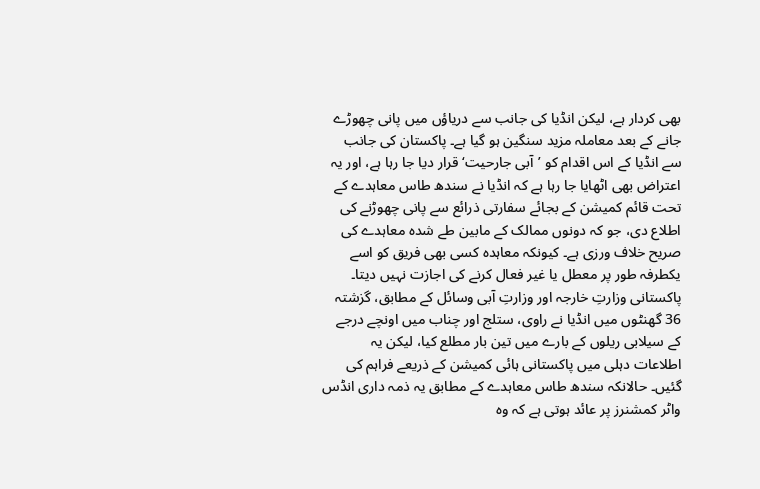بھی کردار ہے، لیکن انڈیا کی جانب سے دریاؤں میں پانی چھوڑے جانے کے بعد معاملہ مزید سنگین ہو گیا ہے۔ پاکستان کی جانب سے انڈیا کے اس اقدام کو ’آبی جارحیت‘ قرار دیا جا رہا ہے، اور یہ اعتراض بھی اٹھایا جا رہا ہے کہ انڈیا نے سندھ طاس معاہدے کے تحت قائم کمیشن کے بجائے سفارتی ذرائع سے پانی چھوڑنے کی اطلاع دی، جو کہ دونوں ممالک کے مابین طے شدہ معاہدے کی صریح خلاف ورزی ہے۔ کیونکہ معاہدہ کسی بھی فریق کو اسے یکطرفہ طور پر معطل یا غیر فعال کرنے کی اجازت نہیں دیتا۔
پاکستانی وزارتِ خارجہ اور وزارتِ آبی وسائل کے مطابق، گزشتہ 36 گھنٹوں میں انڈیا نے راوی، ستلج اور چناب میں اونچے درجے کے سیلابی ریلوں کے بارے میں تین بار مطلع کیا، لیکن یہ اطلاعات دہلی میں پاکستانی ہائی کمیشن کے ذریعے فراہم کی گئیں۔ حالانکہ سندھ طاس معاہدے کے مطابق یہ ذمہ داری انڈس واٹر کمشنرز پر عائد ہوتی ہے کہ وہ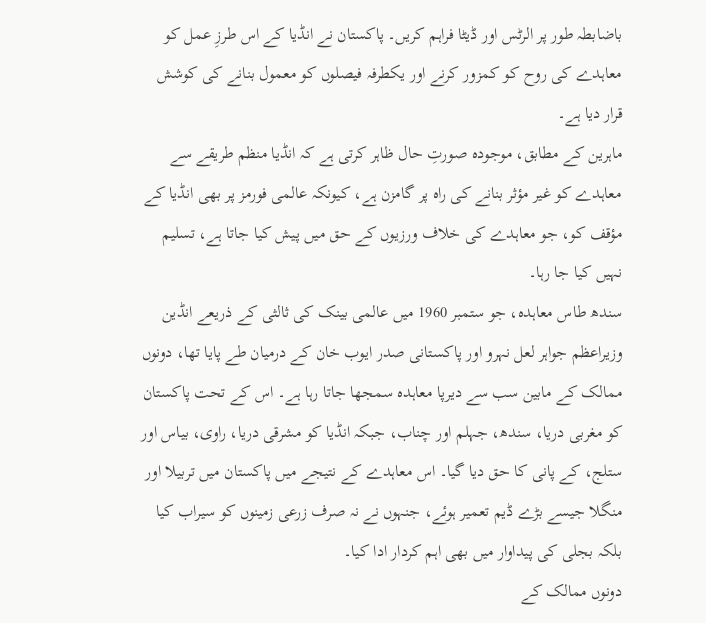باضابطہ طور پر الرٹس اور ڈیٹا فراہم کریں۔ پاکستان نے انڈیا کے اس طرزِ عمل کو معاہدے کی روح کو کمزور کرنے اور یکطرفہ فیصلوں کو معمول بنانے کی کوشش قرار دیا ہے۔
ماہرین کے مطابق، موجودہ صورتِ حال ظاہر کرتی ہے کہ انڈیا منظم طریقے سے معاہدے کو غیر مؤثر بنانے کی راہ پر گامزن ہے، کیونکہ عالمی فورمز پر بھی انڈیا کے مؤقف کو، جو معاہدے کی خلاف ورزیوں کے حق میں پیش کیا جاتا ہے، تسلیم نہیں کیا جا رہا۔
سندھ طاس معاہدہ، جو ستمبر 1960 میں عالمی بینک کی ثالثی کے ذریعے انڈین وزیراعظم جواہر لعل نہرو اور پاکستانی صدر ایوب خان کے درمیان طے پایا تھا، دونوں ممالک کے مابین سب سے دیرپا معاہدہ سمجھا جاتا رہا ہے۔ اس کے تحت پاکستان کو مغربی دریا، سندھ، جہلم اور چناب، جبکہ انڈیا کو مشرقی دریا، راوی، بیاس اور ستلج، کے پانی کا حق دیا گیا۔ اس معاہدے کے نتیجے میں پاکستان میں تربیلا اور منگلا جیسے بڑے ڈیم تعمیر ہوئے، جنہوں نے نہ صرف زرعی زمینوں کو سیراب کیا بلکہ بجلی کی پیداوار میں بھی اہم کردار ادا کیا۔
دونوں ممالک کے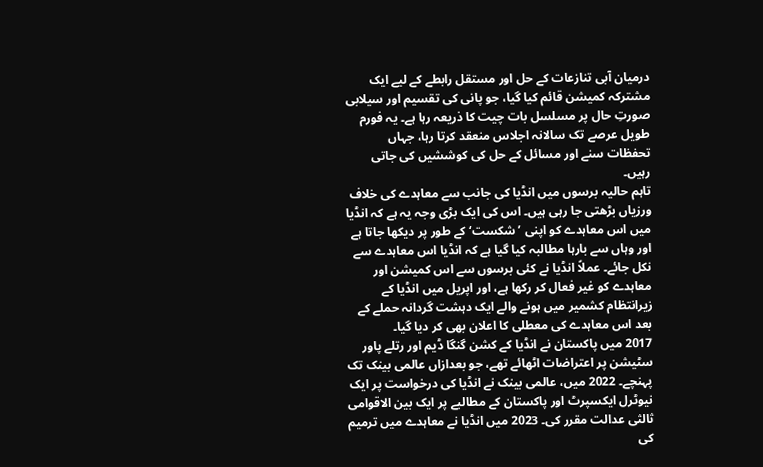درمیان آبی تنازعات کے حل اور مستقل رابطے کے لیے ایک مشترکہ کمیشن قائم کیا گیا، جو پانی کی تقسیم اور سیلابی صورتِ حال پر مسلسل بات چیت کا ذریعہ رہا ہے۔ یہ فورم طویل عرصے تک سالانہ اجلاس منعقد کرتا رہا، جہاں تحفظات سنے اور مسائل کے حل کی کوششیں کی جاتی رہیں۔
تاہم حالیہ برسوں میں انڈیا کی جانب سے معاہدے کی خلاف ورزیاں بڑھتی جا رہی ہیں۔ اس کی ایک بڑی وجہ یہ ہے کہ انڈیا میں اس معاہدے کو اپنی ’شکست‘ کے طور پر دیکھا جاتا ہے اور وہاں سے بارہا مطالبہ کیا گیا ہے کہ انڈیا اس معاہدے سے نکل جائے۔ عملاً انڈیا نے کئی برسوں سے اس کمیشن اور معاہدے کو غیر فعال کر رکھا ہے، اور اپریل میں انڈیا کے زیرانتظام کشمیر میں ہونے والے ایک دہشت گردانہ حملے کے بعد اس معاہدے کی معطلی کا اعلان بھی کر دیا گیا۔
2017 میں پاکستان نے انڈیا کے کشن گنگا ڈیم اور رتلے پاور سٹیشن پر اعتراضات اٹھائے تھے، جو بعدازاں عالمی بینک تک پہنچے۔ 2022 میں، عالمی بینک نے انڈیا کی درخواست پر ایک نیوٹرل ایکسپرٹ اور پاکستان کے مطالبے پر ایک بین الاقوامی ثالثی عدالت مقرر کی۔ 2023 میں انڈیا نے معاہدے میں ترمیم کی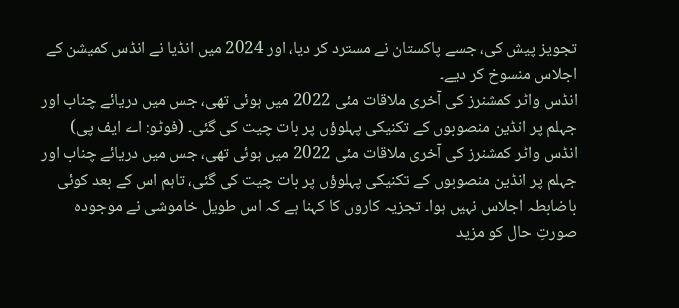تجویز پیش کی، جسے پاکستان نے مسترد کر دیا، اور 2024 میں انڈیا نے انڈس کمیشن کے اجلاس منسوخ کر دیے۔
انڈس واٹر کمشنرز کی آخری ملاقات مئی 2022 میں ہوئی تھی، جس میں دریائے چناب اور جہلم پر انڈین منصوبوں کے تکنیکی پہلوؤں پر بات چیت کی گئی۔ (فوٹو: اے ایف پی)
انڈس واٹر کمشنرز کی آخری ملاقات مئی 2022 میں ہوئی تھی، جس میں دریائے چناب اور جہلم پر انڈین منصوبوں کے تکنیکی پہلوؤں پر بات چیت کی گئی، تاہم اس کے بعد کوئی باضابطہ اجلاس نہیں ہوا۔ تجزیہ کاروں کا کہنا ہے کہ اس طویل خاموشی نے موجودہ صورتِ حال کو مزید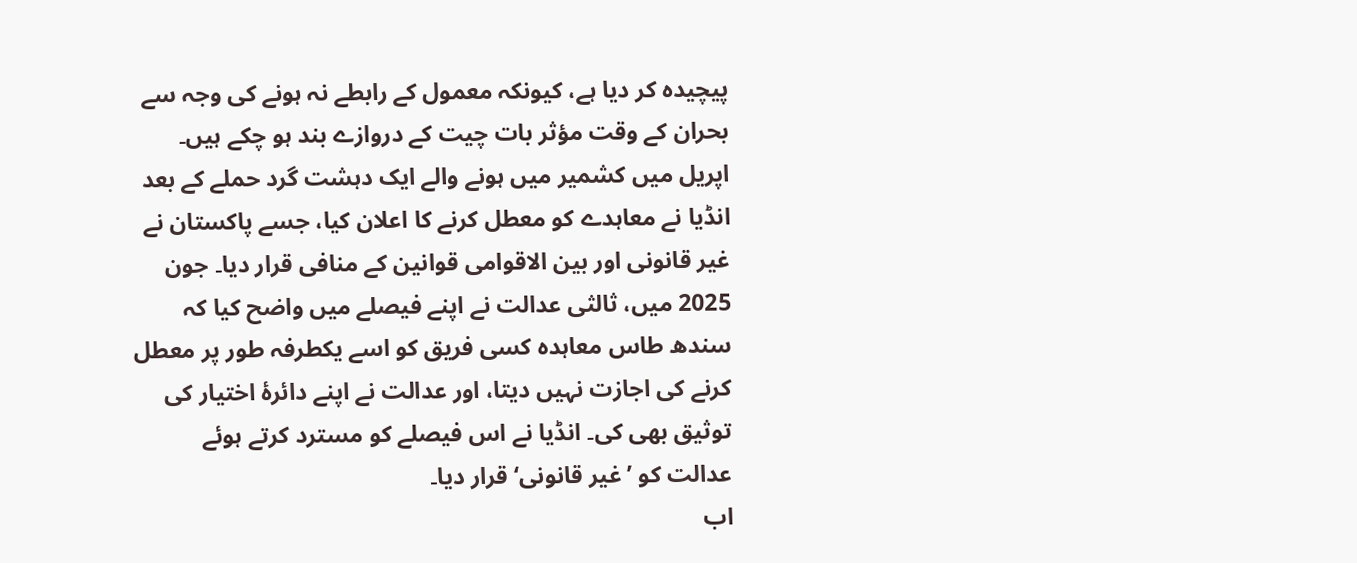پیچیدہ کر دیا ہے، کیونکہ معمول کے رابطے نہ ہونے کی وجہ سے بحران کے وقت مؤثر بات چیت کے دروازے بند ہو چکے ہیں۔
اپریل میں کشمیر میں ہونے والے ایک دہشت گرد حملے کے بعد انڈیا نے معاہدے کو معطل کرنے کا اعلان کیا، جسے پاکستان نے غیر قانونی اور بین الاقوامی قوانین کے منافی قرار دیا۔ جون 2025 میں، ثالثی عدالت نے اپنے فیصلے میں واضح کیا کہ سندھ طاس معاہدہ کسی فریق کو اسے یکطرفہ طور پر معطل کرنے کی اجازت نہیں دیتا، اور عدالت نے اپنے دائرۂ اختیار کی توثیق بھی کی۔ انڈیا نے اس فیصلے کو مسترد کرتے ہوئے عدالت کو ’غیر قانونی‘ قرار دیا۔
اب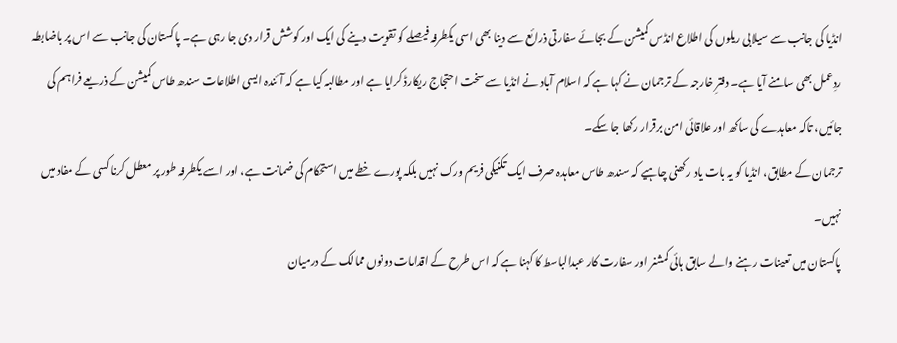انڈیا کی جانب سے سیلابی ریلوں کی اطلاع انڈس کمیشن کے بجائے سفارتی ذرائع سے دینا بھی اسی یکطرفہ فیصلے کو تقویت دینے کی ایک اور کوشش قرار دی جا رہی ہے۔ پاکستان کی جانب سے اس پر باضابطہ ردِعمل بھی سامنے آیا ہے۔ دفترِ خارجہ کے ترجمان نے کہا ہے کہ اسلام آباد نے انڈیا سے سخت احتجاج ریکارڈ کرایا ہے اور مطالبہ کیا ہے کہ آئندہ ایسی اطلاعات سندھ طاس کمیشن کے ذریعے فراہم کی جائیں، تاکہ معاہدے کی ساکھ اور علاقائی امن برقرار رکھا جا سکے۔
ترجمان کے مطابق، انڈیا کو یہ بات یاد رکھنی چاہیے کہ سندھ طاس معاہدہ صرف ایک تکنیکی فریم ورک نہیں بلکہ پورے خطے میں استحکام کی ضمانت ہے، اور اسے یکطرفہ طور پر معطل کرنا کسی کے مفاد میں نہیں۔
پاکستان میں تعینات رہنے والے سابق ہائی کمشنر اور سفارت کار عبدالباسط کا کہنا ہے کہ اس طرح کے اقدامات دونوں ممالک کے درمیان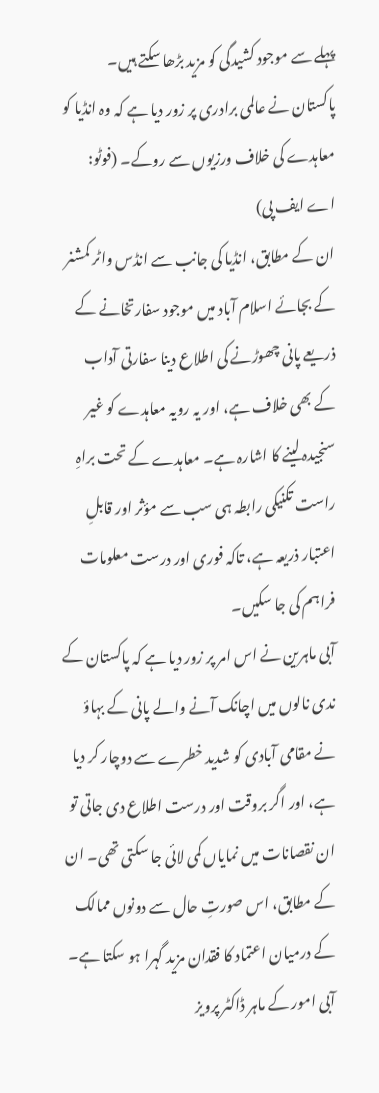پہلے سے موجود کشیدگی کو مزید بڑھا سکتے ہیں۔
پاکستان نے عالمی برادری پر زور دیا ہے کہ وہ انڈیا کو معاہدے کی خلاف ورزیوں سے روکے۔ (فوٹو: اے ایف پی)
ان کے مطابق، انڈیا کی جانب سے انڈس واٹر کمشنر کے بجائے اسلام آباد میں موجود سفارتخانے کے ذریعے پانی چھوڑنے کی اطلاع دینا سفارتی آداب کے بھی خلاف ہے، اور یہ رویہ معاہدے کو غیر سنجیدہ لینے کا اشارہ ہے۔ معاہدے کے تحت براہِ راست تکنیکی رابطہ ہی سب سے مؤثر اور قابلِ اعتبار ذریعہ ہے، تاکہ فوری اور درست معلومات فراہم کی جا سکیں۔
آبی ماہرین نے اس امر پر زور دیا ہے کہ پاکستان کے ندی نالوں میں اچانک آنے والے پانی کے بہاؤ نے مقامی آبادی کو شدید خطرے سے دوچار کر دیا ہے، اور اگر بروقت اور درست اطلاع دی جاتی تو ان نقصانات میں نمایاں کمی لائی جا سکتی تھی۔ ان کے مطابق، اس صورتِ حال سے دونوں ممالک کے درمیان اعتماد کا فقدان مزید گہرا ہو سکتا ہے۔
آبی امور کے ماہر ڈاکٹر پرویز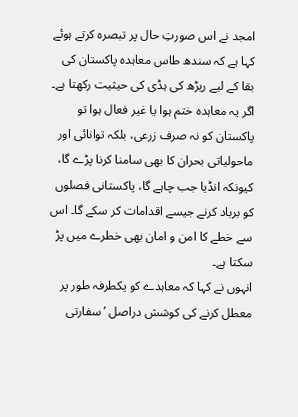امجد نے اس صورتِ حال پر تبصرہ کرتے ہوئے کہا ہے کہ سندھ طاس معاہدہ پاکستان کی بقا کے لیے ریڑھ کی ہڈی کی حیثیت رکھتا ہے۔ اگر یہ معاہدہ ختم ہوا یا غیر فعال ہوا تو پاکستان کو نہ صرف زرعی، بلکہ توانائی اور ماحولیاتی بحران کا بھی سامنا کرنا پڑے گا، کیونکہ انڈیا جب چاہے گا، پاکستانی فصلوں کو برباد کرنے جیسے اقدامات کر سکے گا۔ اس سے خطے کا امن و امان بھی خطرے میں پڑ سکتا ہے۔
انہوں نے کہا کہ معاہدے کو یکطرفہ طور پر معطل کرنے کی کوشش دراصل ’سفارتی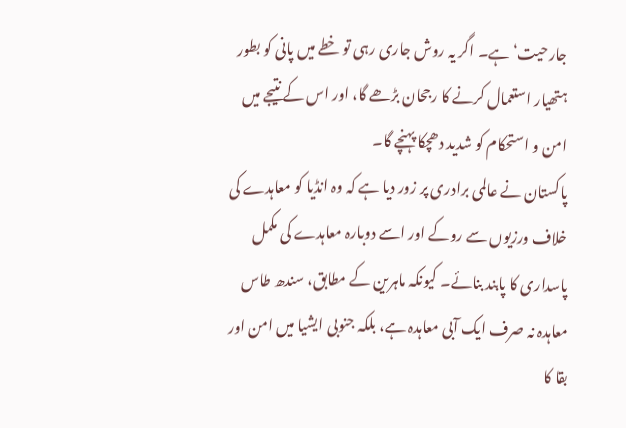جارحیت‘ ہے۔ اگر یہ روش جاری رہی تو خطے میں پانی کو بطور ہتھیار استعمال کرنے کا رجحان بڑھے گا، اور اس کے نتیجے میں امن و استحکام کو شدید دھچکا پہنچے گا۔
پاکستان نے عالمی برادری پر زور دیا ہے کہ وہ انڈیا کو معاہدے کی خلاف ورزیوں سے روکے اور اسے دوبارہ معاہدے کی مکمل پاسداری کا پابند بنائے۔ کیونکہ ماہرین کے مطابق، سندھ طاس معاہدہ نہ صرف ایک آبی معاہدہ ہے، بلکہ جنوبی ایشیا میں امن اور بقا کا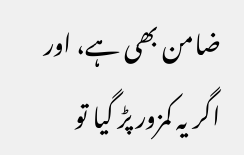ضامن بھی ہے، اور اگر یہ کمزور پڑ گیا تو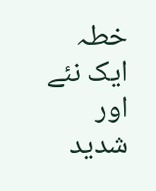خطہ ایک نئے اور شدید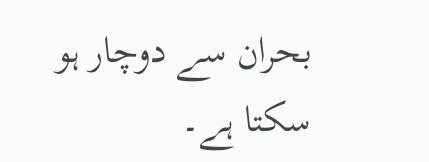بحران سے دوچار ہو سکتا ہے۔